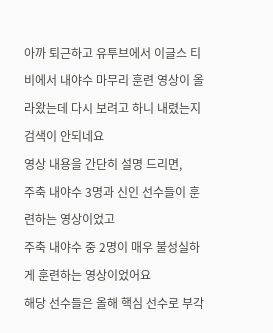아까 퇴근하고 유투브에서 이글스 티비에서 내야수 마무리 훈련 영상이 올라왔는데 다시 보려고 하니 내렸는지 검색이 안되네요
영상 내용을 간단히 설명 드리면,
주축 내야수 3명과 신인 선수들이 훈련하는 영상이었고
주축 내야수 중 2명이 매우 불성실하게 훈련하는 영상이었어요
해당 선수들은 올해 핵심 선수로 부각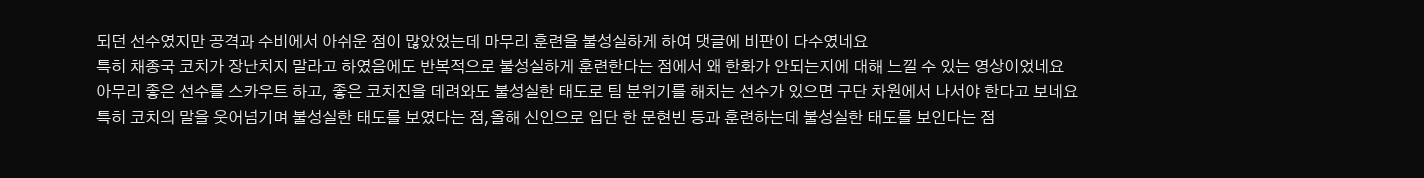되던 선수였지만 공격과 수비에서 아쉬운 점이 많았었는데 마무리 훈련을 불성실하게 하여 댓글에 비판이 다수였네요
특히 채종국 코치가 장난치지 말라고 하였음에도 반복적으로 불성실하게 훈련한다는 점에서 왜 한화가 안되는지에 대해 느낄 수 있는 영상이었네요
아무리 좋은 선수를 스카우트 하고, 좋은 코치진을 데려와도 불성실한 태도로 팀 분위기를 해치는 선수가 있으면 구단 차원에서 나서야 한다고 보네요
특히 코치의 말을 웃어넘기며 불성실한 태도를 보였다는 점,올해 신인으로 입단 한 문현빈 등과 훈련하는데 불성실한 태도를 보인다는 점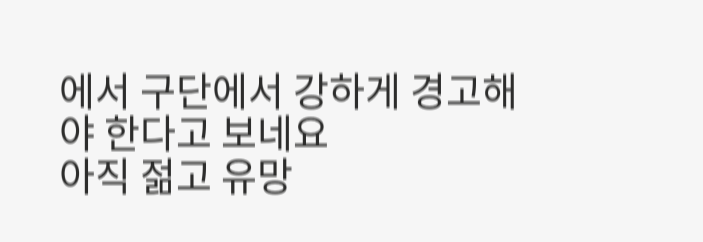에서 구단에서 강하게 경고해야 한다고 보네요
아직 젊고 유망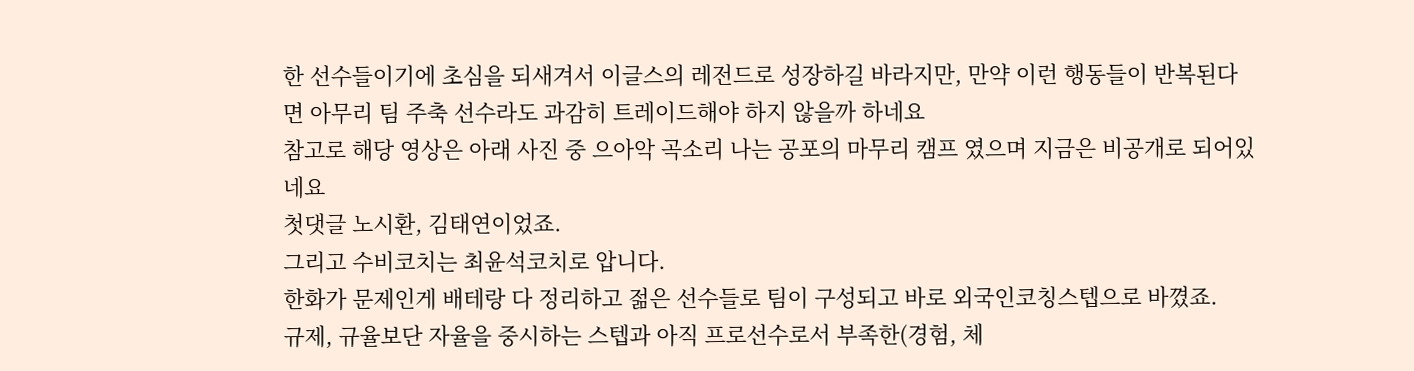한 선수들이기에 초심을 되새겨서 이글스의 레전드로 성장하길 바라지만, 만약 이런 행동들이 반복된다면 아무리 팀 주축 선수라도 과감히 트레이드해야 하지 않을까 하네요
참고로 해당 영상은 아래 사진 중 으아악 곡소리 나는 공포의 마무리 캠프 였으며 지금은 비공개로 되어있네요
첫댓글 노시환, 김태연이었죠.
그리고 수비코치는 최윤석코치로 압니다.
한화가 문제인게 배테랑 다 정리하고 젊은 선수들로 팀이 구성되고 바로 외국인코칭스텝으로 바꼈죠.
규제, 규율보단 자율을 중시하는 스텝과 아직 프로선수로서 부족한(경험, 체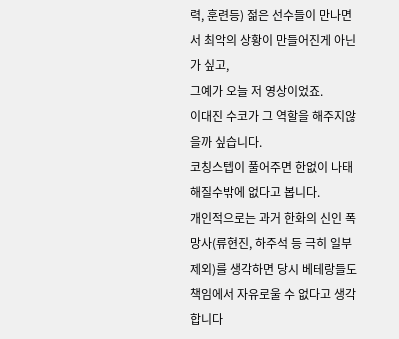력, 훈련등) 젊은 선수들이 만나면서 최악의 상황이 만들어진게 아닌가 싶고,
그예가 오늘 저 영상이었죠.
이대진 수코가 그 역할을 해주지않을까 싶습니다.
코칭스텝이 풀어주면 한없이 나태해질수밖에 없다고 봅니다.
개인적으로는 과거 한화의 신인 폭망사(류현진, 하주석 등 극히 일부 제외)를 생각하면 당시 베테랑들도 책임에서 자유로울 수 없다고 생각합니다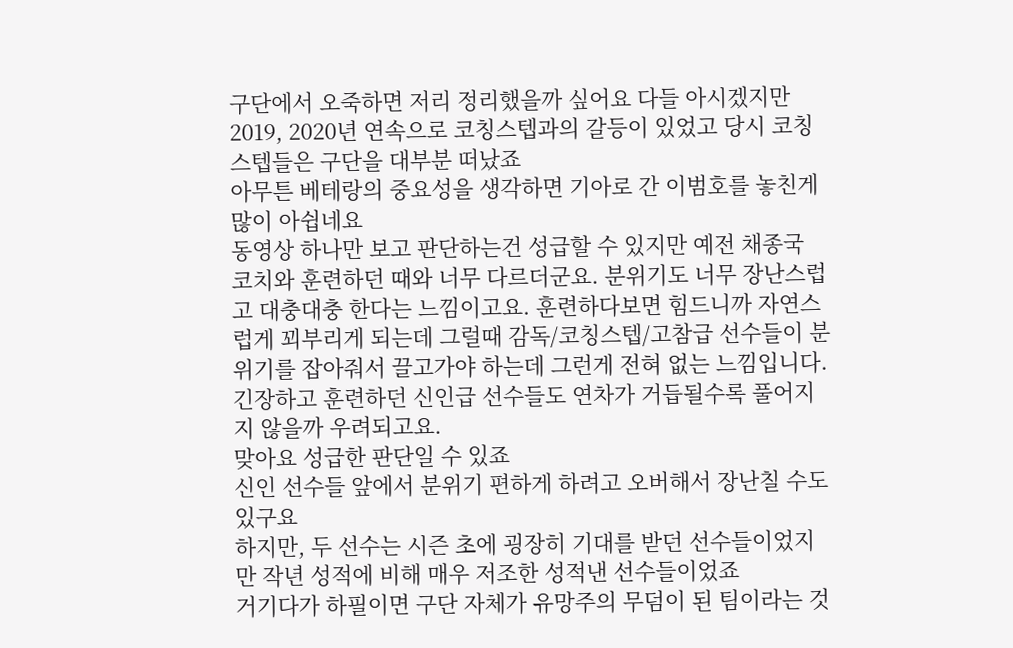구단에서 오죽하면 저리 정리했을까 싶어요 다들 아시겠지만 2019, 2020년 연속으로 코칭스텝과의 갈등이 있었고 당시 코칭스텝들은 구단을 대부분 떠났죠
아무튼 베테랑의 중요성을 생각하면 기아로 간 이범호를 놓친게 많이 아쉽네요
동영상 하나만 보고 판단하는건 성급할 수 있지만 예전 채종국 코치와 훈련하던 때와 너무 다르더군요. 분위기도 너무 장난스럽고 대충대충 한다는 느낌이고요. 훈련하다보면 힘드니까 자연스럽게 꾀부리게 되는데 그럴때 감독/코칭스텝/고참급 선수들이 분위기를 잡아줘서 끌고가야 하는데 그런게 전혀 없는 느낌입니다. 긴장하고 훈련하던 신인급 선수들도 연차가 거듭될수록 풀어지지 않을까 우려되고요.
맞아요 성급한 판단일 수 있죠
신인 선수들 앞에서 분위기 편하게 하려고 오버해서 장난칠 수도 있구요
하지만, 두 선수는 시즌 초에 굉장히 기대를 받던 선수들이었지만 작년 성적에 비해 매우 저조한 성적낸 선수들이었죠
거기다가 하필이면 구단 자체가 유망주의 무덤이 된 팀이라는 것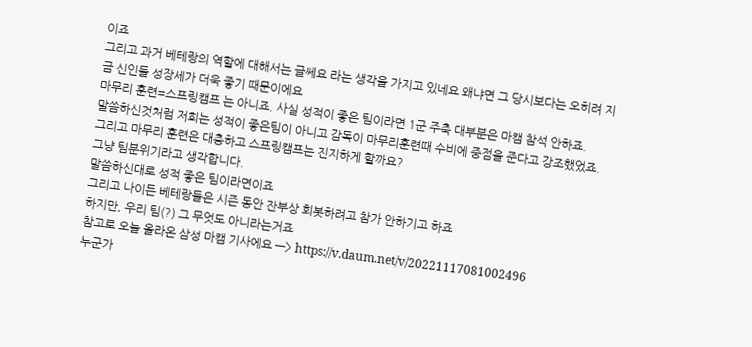이죠
그리고 과거 베테랑의 역할에 대해서는 글쎄요 라는 생각을 가지고 있네요 왜냐면 그 당시보다는 오히려 지금 신인들 성장세가 더욱 좋기 때문이에요
마무리 훈련=스프링캠프 는 아니죠. 사실 성적이 좋은 팀이라면 1군 주축 대부분은 마캠 참석 안하죠.
말씀하신것처럼 저희는 성적이 좋은팀이 아니고 감독이 마무리훈련때 수비에 중점을 준다고 강조했었죠.
그리고 마무리 훈련은 대충하고 스프링캠프는 진지하게 할까요?
그냥 팀분위기라고 생각합니다.
말씀하신대로 성적 좋은 팀이라면이죠
그리고 나이든 베테랑들은 시즌 동안 잔부상 회봇하려고 참가 안하기고 하죠
하지만, 우리 팀(?) 그 무엇도 아니라는거죠
참고로 오늘 올라온 삼성 마캠 기사에요 —> https://v.daum.net/v/20221117081002496
누군가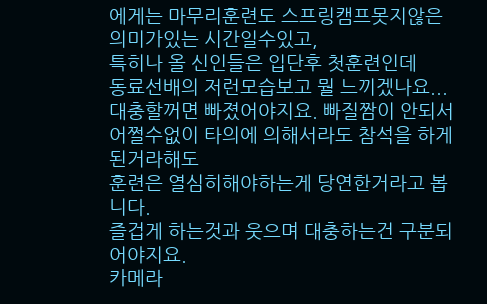에게는 마무리훈련도 스프링캠프못지않은 의미가있는 시간일수있고,
특히나 올 신인들은 입단후 첫훈련인데
동료선배의 저런모습보고 뭘 느끼겠나요...
대충할꺼면 빠졌어야지요. 빠질짬이 안되서 어쩔수없이 타의에 의해서라도 참석을 하게된거라해도
훈련은 열심히해야하는게 당연한거라고 봅니다.
즐겁게 하는것과 웃으며 대충하는건 구분되어야지요.
카메라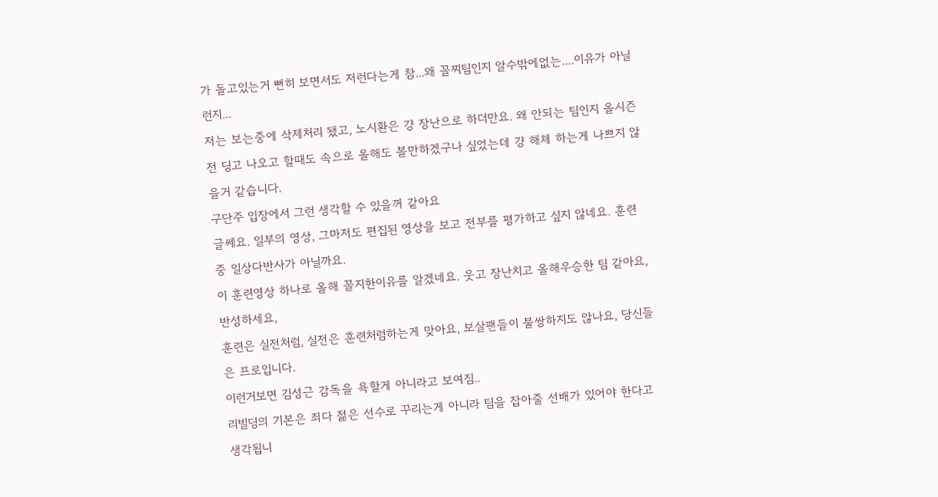가 돌고있는거 뻔히 보면서도 저런다는게 참...왜 꼴찌팀인지 알수밖에없는....이유가 아닐런지...
저는 보는중에 삭제처리 됐고, 노시환은 걍 장난으로 하더만요. 왜 안되는 팀인지 올시즌 전 딩고 나오고 할때도 속으로 올해도 볼만하겠구나 싶었는데 걍 해체 하는게 나쁘지 않을거 같습니다.
구단주 입장에서 그런 생각할 수 있을꺼 같아요
글쎄요. 일부의 영상, 그마저도 편집된 영상을 보고 전부를 평가하고 싶지 않네요. 훈련 중 일상다반사가 아닐까요.
이 훈련영상 하나로 올해 꼴지한이유를 알겠네요. 웃고 장난치고 올해우승한 팀 같아요, 반성하세요,
훈련은 실전처럼, 실전은 훈련처럼하는게 맞아요, 보살팬들이 불쌍하지도 않나요, 당신들은 프로입니다.
이런거보면 김성근 감독을 욕할게 아니라고 보여짐..
리빌딩의 기본은 죄다 젊은 선수로 꾸리는게 아니라 팀을 잡아줄 선배가 있어야 한다고 생각됩니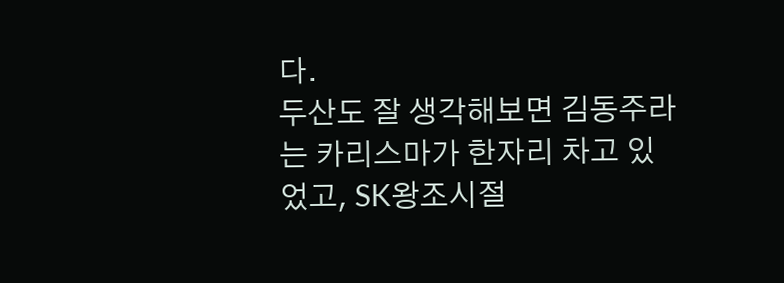다.
두산도 잘 생각해보면 김동주라는 카리스마가 한자리 차고 있었고, SK왕조시절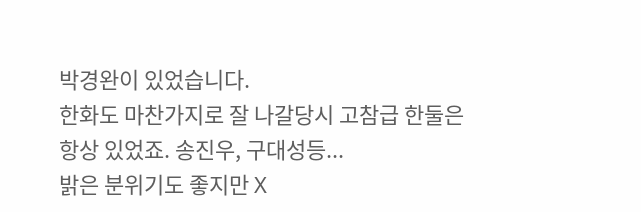박경완이 있었습니다.
한화도 마찬가지로 잘 나갈당시 고참급 한둘은 항상 있었죠. 송진우, 구대성등...
밝은 분위기도 좋지만 X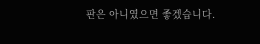판은 아니였으면 좋겠습니다.